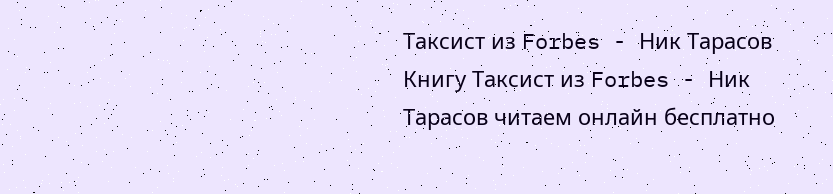Таксист из Forbes - Ник Тарасов
Книгу Таксист из Forbes - Ник Тарасов читаем онлайн бесплатно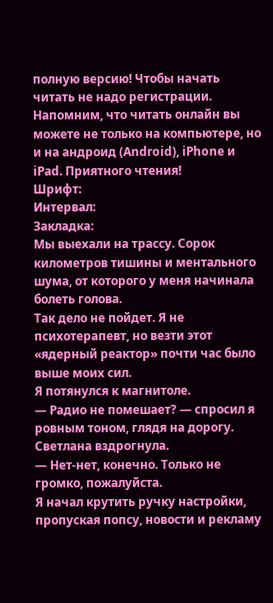полную версию! Чтобы начать читать не надо регистрации. Напомним, что читать онлайн вы можете не только на компьютере, но и на андроид (Android), iPhone и iPad. Приятного чтения!
Шрифт:
Интервал:
Закладка:
Мы выехали на трассу. Сорок километров тишины и ментального шума, от которого у меня начинала болеть голова.
Так дело не пойдет. Я не психотерапевт, но везти этот «ядерный реактор» почти час было выше моих сил.
Я потянулся к магнитоле.
— Радио не помешает? — спросил я ровным тоном, глядя на дорогу.
Светлана вздрогнула.
— Нет-нет, конечно. Только не громко, пожалуйста.
Я начал крутить ручку настройки, пропуская попсу, новости и рекламу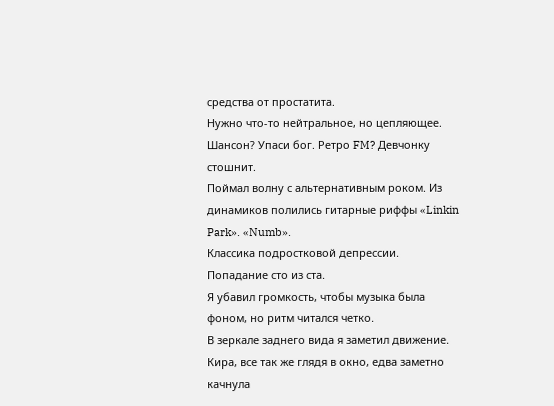средства от простатита.
Нужно что-то нейтральное, но цепляющее. Шансон? Упаси бог. Ретро FM? Девчонку стошнит.
Поймал волну с альтернативным роком. Из динамиков полились гитарные риффы «Linkin Park». «Numb».
Классика подростковой депрессии. Попадание сто из ста.
Я убавил громкость, чтобы музыка была фоном, но ритм читался четко.
В зеркале заднего вида я заметил движение. Кира, все так же глядя в окно, едва заметно качнула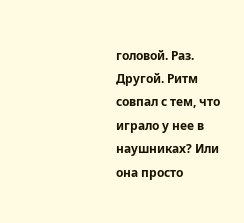головой. Раз. Другой. Ритм совпал с тем, что играло у нее в наушниках? Или она просто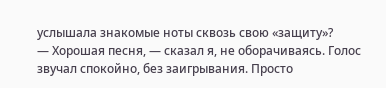услышала знакомые ноты сквозь свою «защиту»?
— Хорошая песня, — сказал я, не оборачиваясь. Голос звучал спокойно, без заигрывания. Просто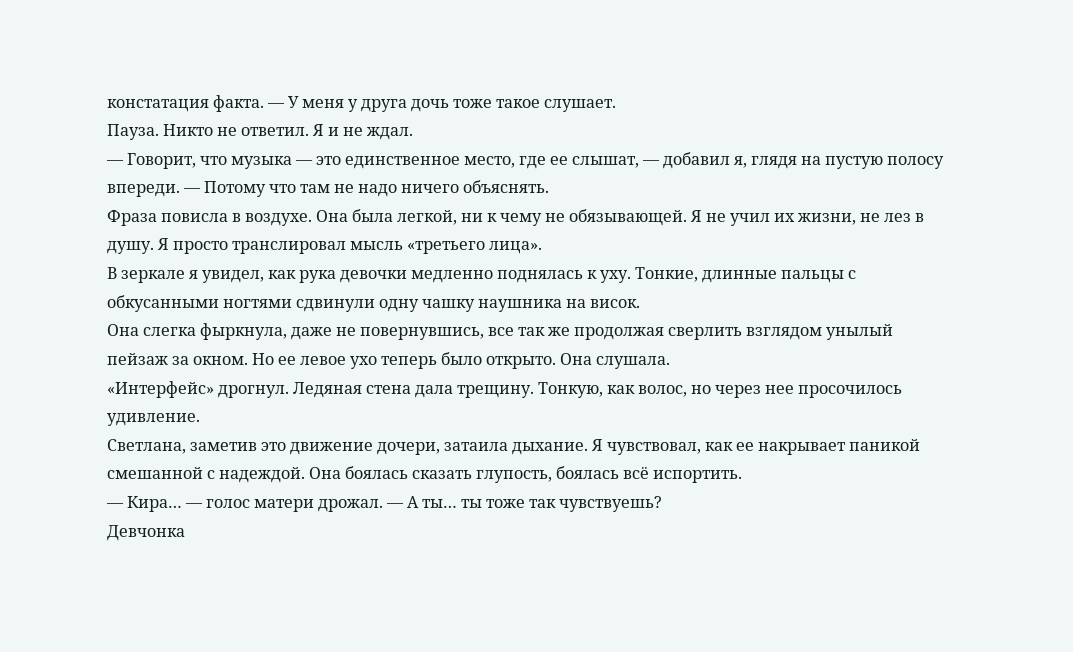констатация факта. — У меня у друга дочь тоже такое слушает.
Пауза. Никто не ответил. Я и не ждал.
— Говорит, что музыка — это единственное место, где ее слышат, — добавил я, глядя на пустую полосу впереди. — Потому что там не надо ничего объяснять.
Фраза повисла в воздухе. Она была легкой, ни к чему не обязывающей. Я не учил их жизни, не лез в душу. Я просто транслировал мысль «третьего лица».
В зеркале я увидел, как рука девочки медленно поднялась к уху. Тонкие, длинные пальцы с обкусанными ногтями сдвинули одну чашку наушника на висок.
Она слегка фыркнула, даже не повернувшись, все так же продолжая сверлить взглядом унылый пейзаж за окном. Но ее левое ухо теперь было открыто. Она слушала.
«Интерфейс» дрогнул. Ледяная стена дала трещину. Тонкую, как волос, но через нее просочилось удивление.
Светлана, заметив это движение дочери, затаила дыхание. Я чувствовал, как ее накрывает паникой смешанной с надеждой. Она боялась сказать глупость, боялась всё испортить.
— Кира… — голос матери дрожал. — А ты… ты тоже так чувствуешь?
Девчонка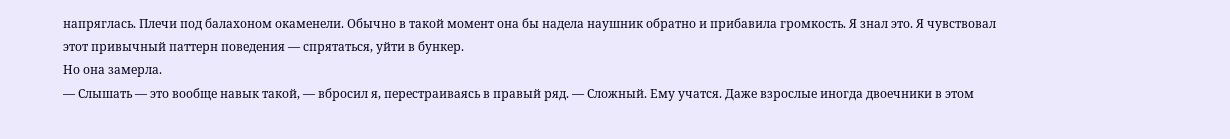напряглась. Плечи под балахоном окаменели. Обычно в такой момент она бы надела наушник обратно и прибавила громкость. Я знал это. Я чувствовал этот привычный паттерн поведения — спрятаться, уйти в бункер.
Но она замерла.
— Слышать — это вообще навык такой, — вбросил я, перестраиваясь в правый ряд. — Сложный. Ему учатся. Даже взрослые иногда двоечники в этом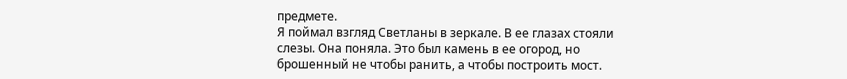предмете.
Я поймал взгляд Светланы в зеркале. В ее глазах стояли слезы. Она поняла. Это был камень в ее огород, но брошенный не чтобы ранить, а чтобы построить мост.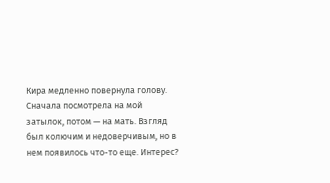Кира медленно повернула голову. Сначала посмотрела на мой затылок, потом — на мать. Взгляд был колючим и недоверчивым, но в нем появилось что-то еще. Интерес?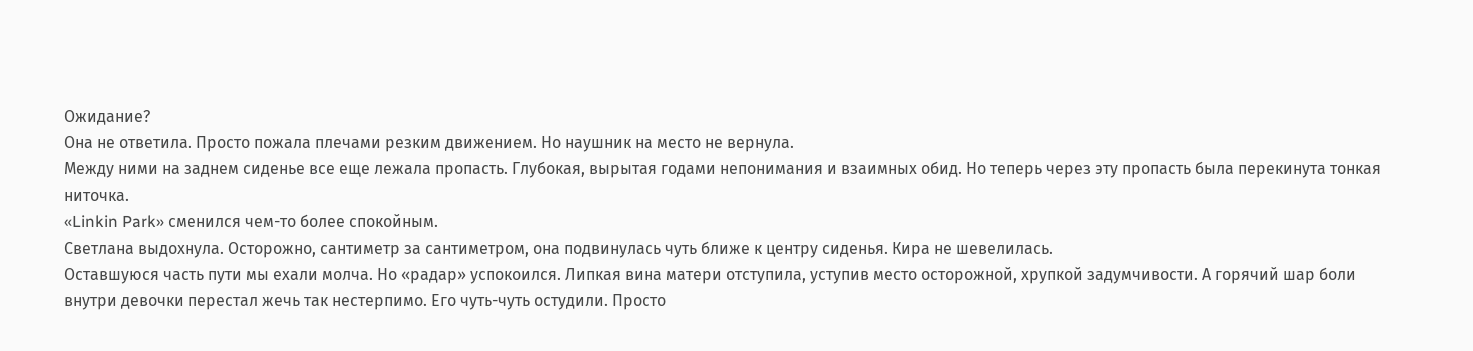Ожидание?
Она не ответила. Просто пожала плечами резким движением. Но наушник на место не вернула.
Между ними на заднем сиденье все еще лежала пропасть. Глубокая, вырытая годами непонимания и взаимных обид. Но теперь через эту пропасть была перекинута тонкая ниточка.
«Linkin Park» сменился чем-то более спокойным.
Светлана выдохнула. Осторожно, сантиметр за сантиметром, она подвинулась чуть ближе к центру сиденья. Кира не шевелилась.
Оставшуюся часть пути мы ехали молча. Но «радар» успокоился. Липкая вина матери отступила, уступив место осторожной, хрупкой задумчивости. А горячий шар боли внутри девочки перестал жечь так нестерпимо. Его чуть-чуть остудили. Просто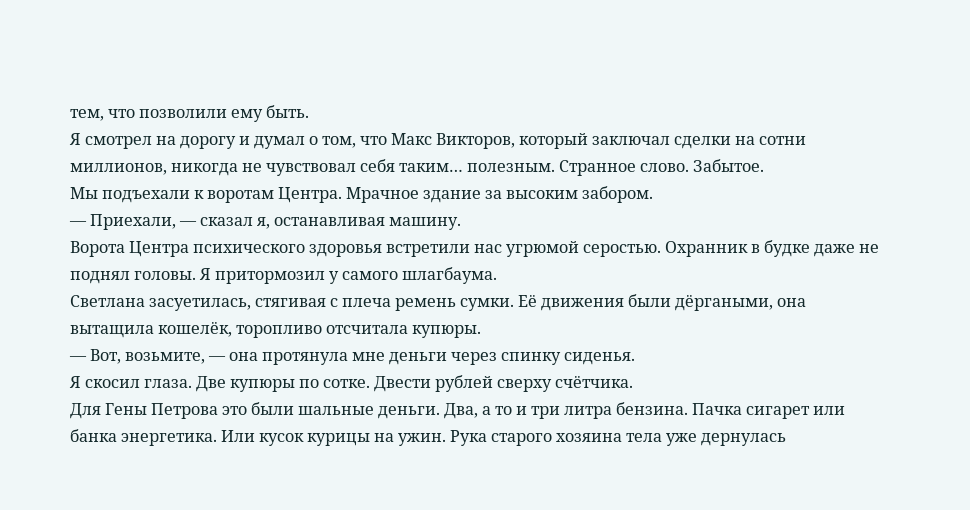тем, что позволили ему быть.
Я смотрел на дорогу и думал о том, что Макс Викторов, который заключал сделки на сотни миллионов, никогда не чувствовал себя таким… полезным. Странное слово. Забытое.
Мы подъехали к воротам Центра. Мрачное здание за высоким забором.
— Приехали, — сказал я, останавливая машину.
Ворота Центра психического здоровья встретили нас угрюмой серостью. Охранник в будке даже не поднял головы. Я притормозил у самого шлагбаума.
Светлана засуетилась, стягивая с плеча ремень сумки. Её движения были дёргаными, она вытащила кошелёк, торопливо отсчитала купюры.
— Вот, возьмите, — она протянула мне деньги через спинку сиденья.
Я скосил глаза. Две купюры по сотке. Двести рублей сверху счётчика.
Для Гены Петрова это были шальные деньги. Два, а то и три литра бензина. Пачка сигарет или банка энергетика. Или кусок курицы на ужин. Рука старого хозяина тела уже дернулась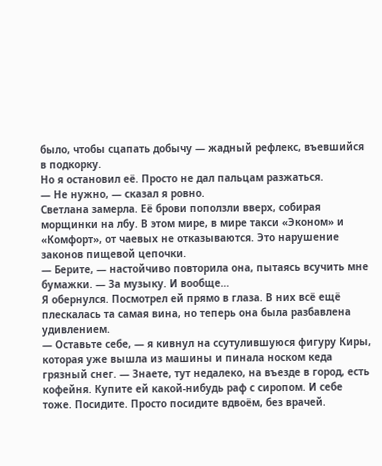было, чтобы сцапать добычу — жадный рефлекс, въевшийся в подкорку.
Но я остановил её. Просто не дал пальцам разжаться.
— Не нужно, — сказал я ровно.
Светлана замерла. Её брови поползли вверх, собирая морщинки на лбу. В этом мире, в мире такси «Эконом» и «Комфорт», от чаевых не отказываются. Это нарушение законов пищевой цепочки.
— Берите, — настойчиво повторила она, пытаясь всучить мне бумажки. — За музыку. И вообще…
Я обернулся. Посмотрел ей прямо в глаза. В них всё ещё плескалась та самая вина, но теперь она была разбавлена удивлением.
— Оставьте себе, — я кивнул на ссутулившуюся фигуру Киры, которая уже вышла из машины и пинала носком кеда грязный снег. — Знаете, тут недалеко, на въезде в город, есть кофейня. Купите ей какой-нибудь раф с сиропом. И себе тоже. Посидите. Просто посидите вдвоём, без врачей.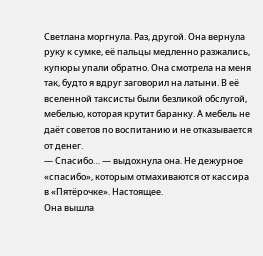Светлана моргнула. Раз, другой. Она вернула руку к сумке, её пальцы медленно разжались, купюры упали обратно. Она смотрела на меня так, будто я вдруг заговорил на латыни. В её вселенной таксисты были безликой обслугой, мебелью, которая крутит баранку. А мебель не даёт советов по воспитанию и не отказывается от денег.
— Спасибо… — выдохнула она. Не дежурное «спасибо», которым отмахиваются от кассира в «Пятёрочке». Настоящее.
Она вышла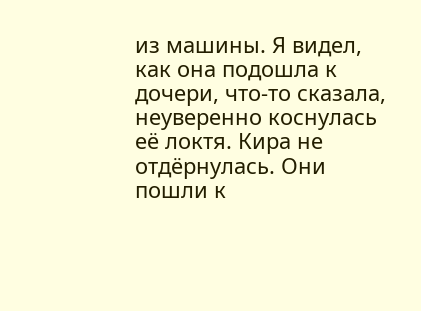из машины. Я видел, как она подошла к дочери, что-то сказала, неуверенно коснулась её локтя. Кира не отдёрнулась. Они пошли к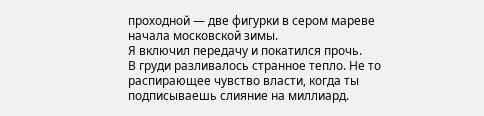проходной — две фигурки в сером мареве начала московской зимы.
Я включил передачу и покатился прочь.
В груди разливалось странное тепло. Не то распирающее чувство власти, когда ты подписываешь слияние на миллиард.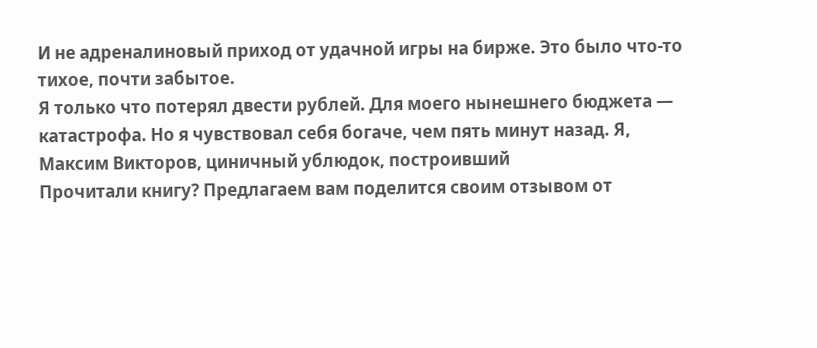И не адреналиновый приход от удачной игры на бирже. Это было что-то тихое, почти забытое.
Я только что потерял двести рублей. Для моего нынешнего бюджета — катастрофа. Но я чувствовал себя богаче, чем пять минут назад. Я, Максим Викторов, циничный ублюдок, построивший
Прочитали книгу? Предлагаем вам поделится своим отзывом от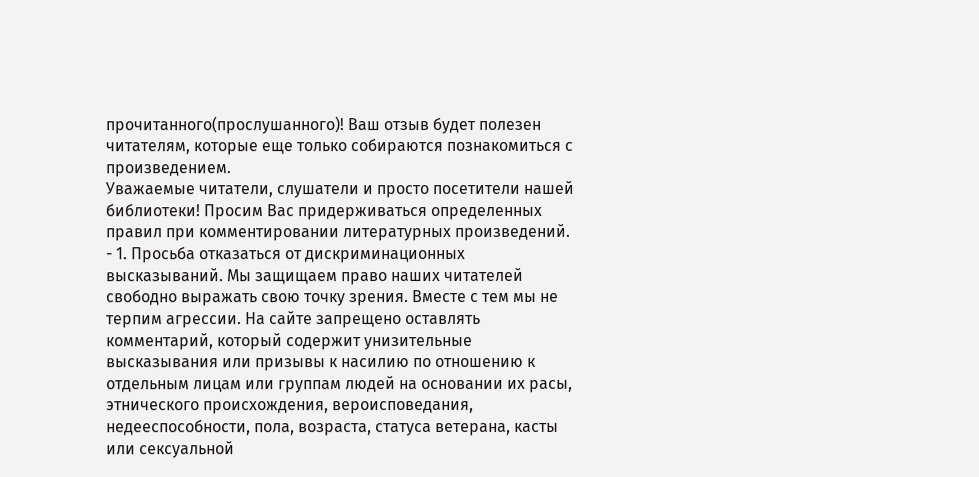прочитанного(прослушанного)! Ваш отзыв будет полезен читателям, которые еще только собираются познакомиться с произведением.
Уважаемые читатели, слушатели и просто посетители нашей библиотеки! Просим Вас придерживаться определенных правил при комментировании литературных произведений.
- 1. Просьба отказаться от дискриминационных высказываний. Мы защищаем право наших читателей свободно выражать свою точку зрения. Вместе с тем мы не терпим агрессии. На сайте запрещено оставлять комментарий, который содержит унизительные высказывания или призывы к насилию по отношению к отдельным лицам или группам людей на основании их расы, этнического происхождения, вероисповедания, недееспособности, пола, возраста, статуса ветерана, касты или сексуальной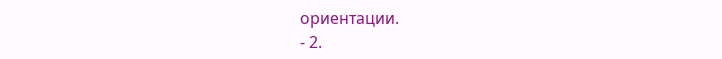ориентации.
- 2.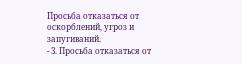Просьба отказаться от оскорблений, угроз и запугиваний.
- 3. Просьба отказаться от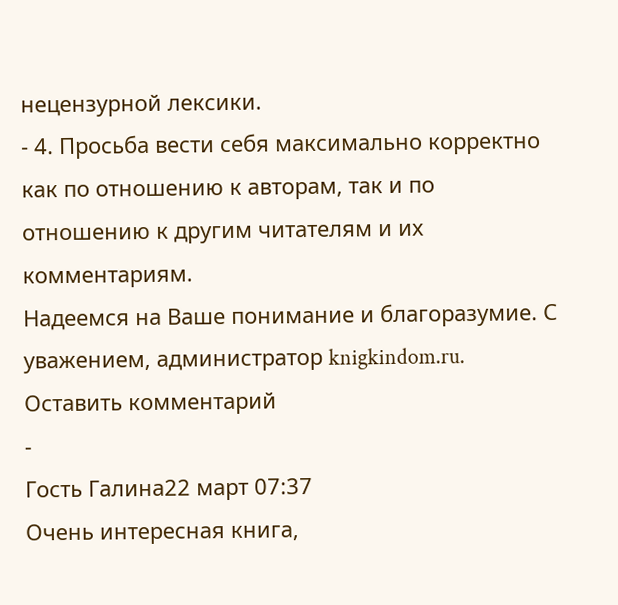нецензурной лексики.
- 4. Просьба вести себя максимально корректно как по отношению к авторам, так и по отношению к другим читателям и их комментариям.
Надеемся на Ваше понимание и благоразумие. С уважением, администратор knigkindom.ru.
Оставить комментарий
-
Гость Галина22 март 07:37
Очень интересная книга,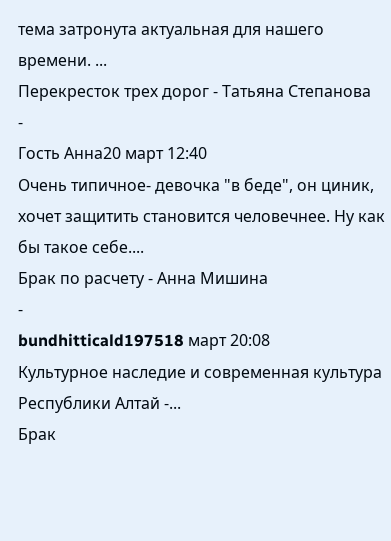тема затронута актуальная для нашего времени. ...
Перекресток трех дорог - Татьяна Степанова
-
Гость Анна20 март 12:40
Очень типичное- девочка "в беде", он циник, хочет защитить становится человечнее. Ну как бы такое себе....
Брак по расчету - Анна Мишина
-
bundhitticald197518 март 20:08
Культурное наследие и современная культура Республики Алтай -...
Брак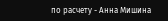по расчету - Анна Мишина